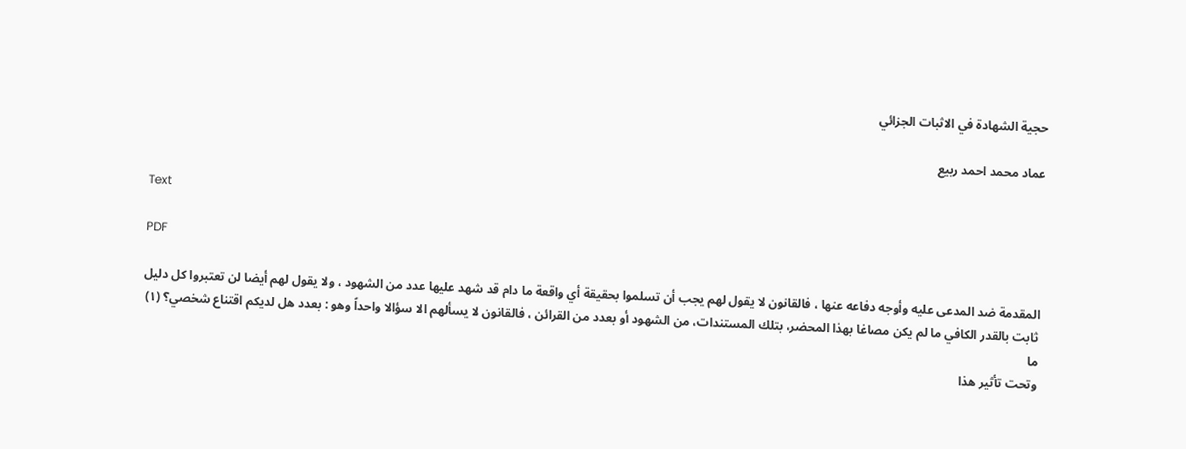حجية الشهادة في الاثبات الجزائي

عماد محمد احمد ربيع

Text

PDF

المقدمة ضد المدعى عليه وأوجه دفاعه عنها ، فالقانون لا يقول لهم يجب أن تسلموا بحقيقة أي واقعة ما دام قد شهد عليها عدد من الشهود ، ولا يقول لهم أيضا لن تعتبروا كل دليل ثابت بالقدر الكافي ما لم يكن مصاغا بهذا المحضر، بتلك المستندات، من الشهود أو بعدد من القرائن ، فالقانون لا يسألهم الا سؤالا واحداً وهو : بعدد هل لديكم اقتناع شخصي؟ (۱)
ما
وتحت تأثير هذا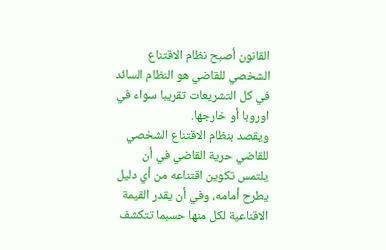القانون أصبح نظام الاقتناع الشخصي للقاضي هو النظام السائد في كل التشريعات تقريبا سواء في اوروبا أو خارجها.
ويقصد بنظام الاقتناع الشخصي للقاضي حرية القاضي في أن يلتمس تكوين اقتناعه من أي دليل يطرح أمامه، وفي أن يقدر القيمة الاقناعية لكل منها حسبما تتكشف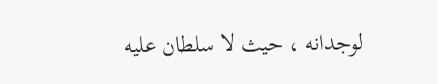لوجدانه ، حيث لا سلطان عليه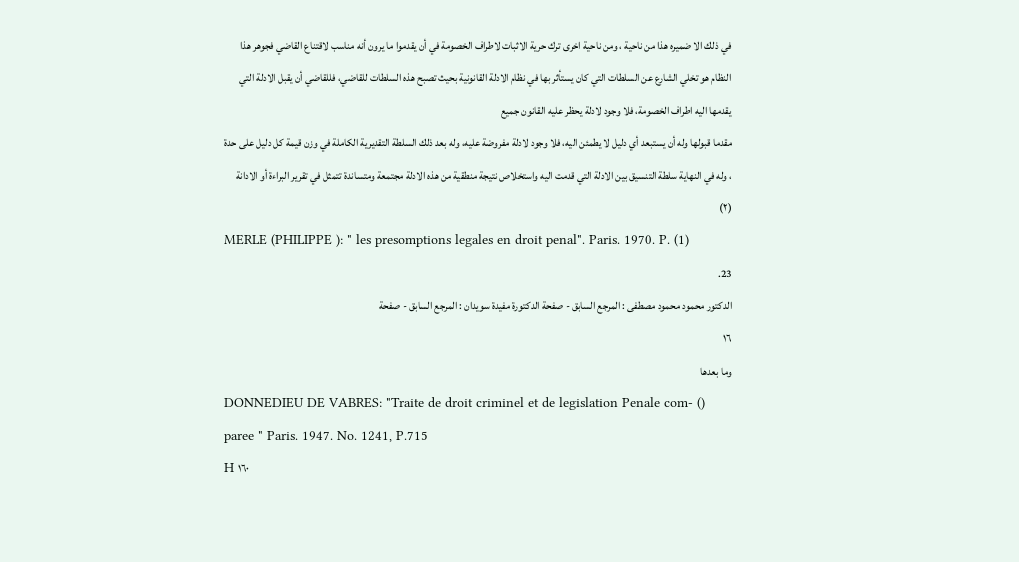في ذلك الا ضميره هذا من ناحية ، ومن ناحية اخرى ترك حرية الاثبات لاطراف الخصومة في أن يقدموا ما يرون أنه مناسب لاقتناع القاضي فجوهر هذا النظام هو تخلي الشارع عن السلطات التي كان يستأثر بها في نظام الادلة القانونية بحيث تصبح هذه السلطات للقاضي، فللقاضي أن يقبل الادلة التي يقدمها اليه اطراف الخصومة، فلا وجود لادلة يحظر عليه القانون جميع
مقدما قبولها وله أن يستبعد أي دليل لا يطمئن اليه، فلا وجود لادلة مفروضة عليه، وله بعد ذلك السلطة التقديرية الكاملة في وزن قيمة كل دليل على حدة ، وله في النهاية سلطة التنسيق بين الادلة التي قدمت اليه واستخلاص نتيجة منطقية من هذه الادلة مجتمعة ومتساندة تتمثل في تقرير البراءة أو الادانة (٢)
MERLE (PHILIPPE ): " les presomptions legales en droit penal". Paris. 1970. P. (1)
23.
الدكتور محمود محمود مصطفى : المرجع السابق - صفحة الدكتورة مفيدة سويدان : المرجع السابق - صفحة
١٦
وما بعدها
DONNEDIEU DE VABRES: "Traite de droit criminel et de legislation Penale com- () paree " Paris. 1947. No. 1241, P.715
H ١٦٠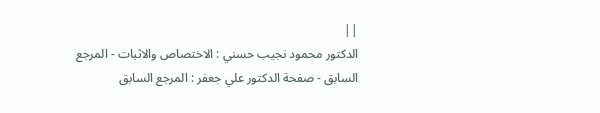||
الدكتور محمود نجيب حسني : الاختصاص والاثبات - المرجع السابق - صفحة الدكتور علي جعفر : المرجع السابق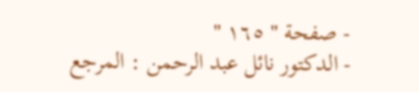- صفحة " ١٦٥ "
- الدكتور نائل عبد الرحمن : المرجع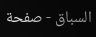السباق - صفحة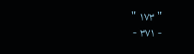" ١٧٣ "
- ۳۷۱ -